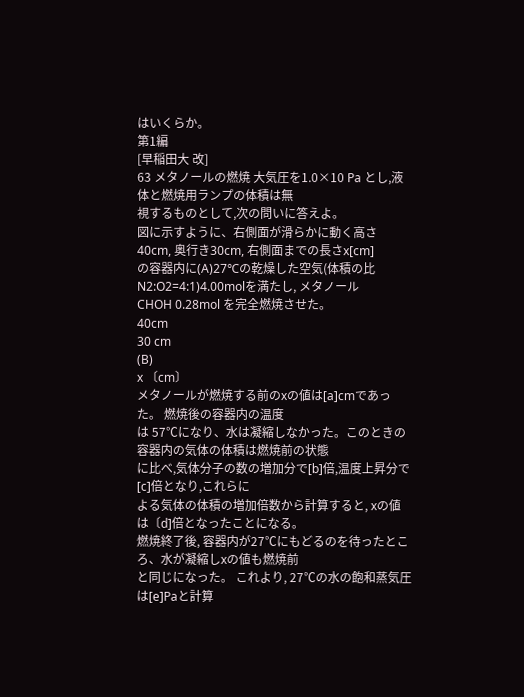はいくらか。
第1編
[早稲田大 改]
63 メタノールの燃焼 大気圧を1.0×10 Pa とし,液体と燃焼用ランプの体積は無
視するものとして,次の問いに答えよ。
図に示すように、右側面が滑らかに動く高さ
40cm, 奥行き30cm, 右側面までの長さx[cm]
の容器内に(A)27℃の乾燥した空気(体積の比
N2:O2=4:1)4.00molを満たし, メタノール
CHOH 0.28mol を完全燃焼させた。
40cm
30 cm
(B)
x 〔cm〕
メタノールが燃焼する前のxの値は[a]cmであった。 燃焼後の容器内の温度
は 57℃になり、水は凝縮しなかった。このときの容器内の気体の体積は燃焼前の状態
に比べ,気体分子の数の増加分で[b]倍,温度上昇分で[c]倍となり,これらに
よる気体の体積の増加倍数から計算すると, xの値は〔d]倍となったことになる。
燃焼終了後, 容器内が27℃にもどるのを待ったところ、水が凝縮しxの値も燃焼前
と同じになった。 これより, 27℃の水の飽和蒸気圧は[e]Paと計算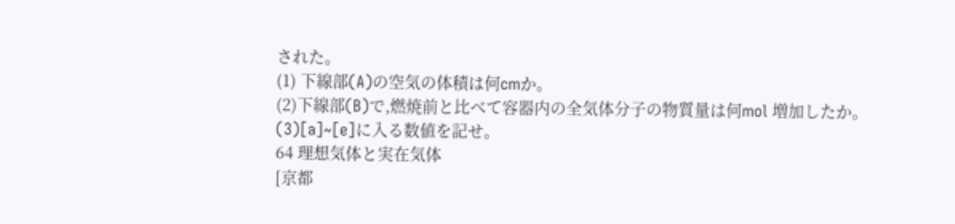された。
(1) 下線部(A)の空気の体積は何cmか。
(2)下線部(B)で,燃焼前と比べて容器内の全気体分子の物質量は何mol 増加したか。
(3)[a]~[e]に入る数値を記せ。
64 理想気体と実在気体
[京都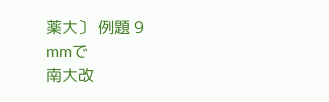薬大〕 例題 9
mmで
南大改